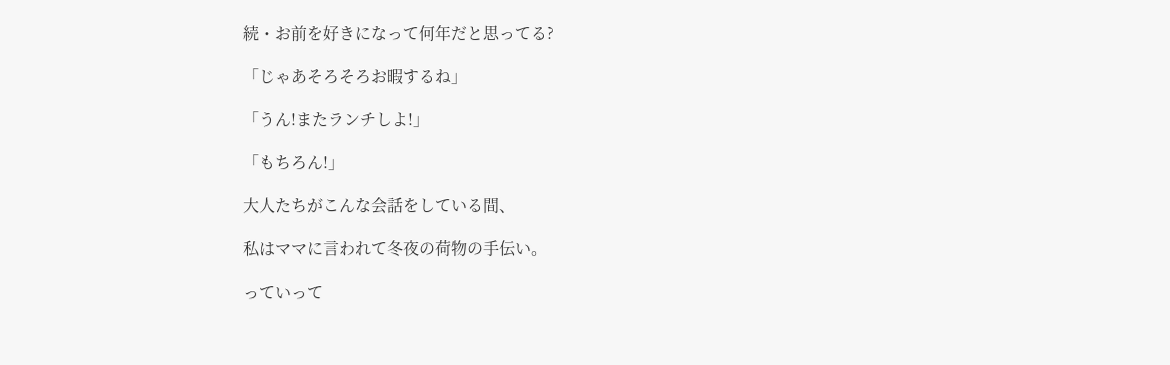続・お前を好きになって何年だと思ってる?

「じゃあそろそろお暇するね」

「うん!またランチしよ!」

「もちろん!」

大人たちがこんな会話をしている間、

私はママに言われて冬夜の荷物の手伝い。

っていって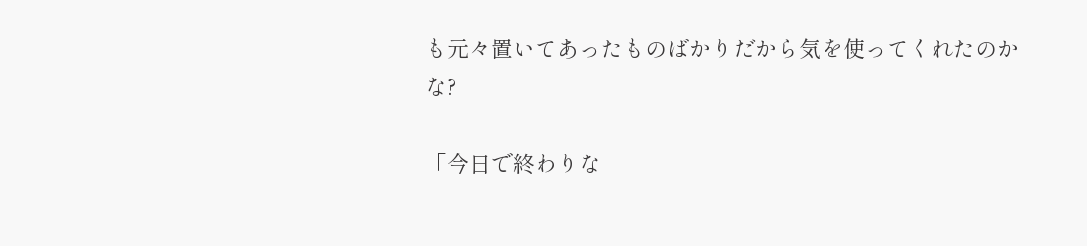も元々置いてあったものばかりだから気を使ってくれたのかな?

「今日で終わりな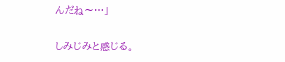んだね〜…」

しみじみと感じる。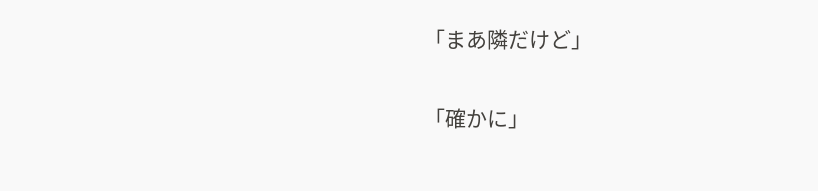「まあ隣だけど」

「確かに」